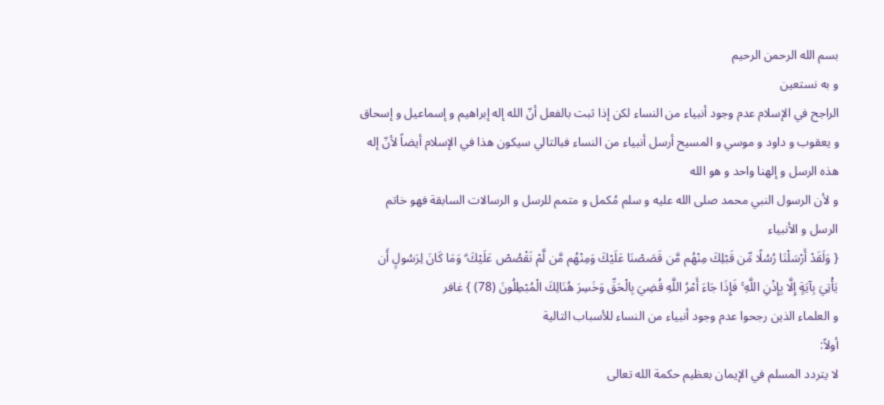بسم الله الرحمن الرحيم
و به نستعين
الراجح في الإسلام عدم وجود أنبياء من النساء لكن إذا ثبت بالفعل أنّ الله إله إبراهيم و إسماعيل و إسحاق و يعقوب و داود و موسي و المسيح أرسل أنبياء من النساء فبالتالي سيكون هذا في الإسلام أيضاً لأنّ إله هذه الرسل و إلهنا واحد و هو الله
و لأن الرسول النبي محمد صلى الله عليه و سلم مُكمل و متمم للرسل و الرسالات السابقة فهو خاتم الرسل و الأنبياء
{ وَلَقَدْ أَرْسَلْنَا رُسُلًا مِّن قَبْلِكَ مِنْهُم مَّن قَصَصْنَا عَلَيْكَ وَمِنْهُم مَّن لَّمْ نَقْصُصْ عَلَيْكَ ۗ وَمَا كَانَ لِرَسُولٍ أَن يَأْتِيَ بِآيَةٍ إِلَّا بِإِذْنِ اللَّهِ ۚ فَإِذَا جَاءَ أَمْرُ اللَّهِ قُضِيَ بِالْحَقِّ وَخَسِرَ هُنَالِكَ الْمُبْطِلُونَ (78) } غافر
و العلماء الذين رجحوا عدم وجود أنبياء من النساء للأسباب التالية
أولاً:
لا يتردد المسلم في الإيمان بعظيم حكمة الله تعالى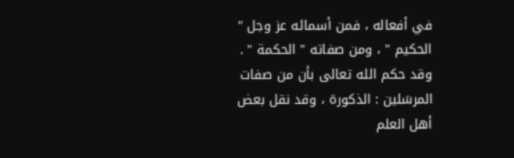في أفعاله ، فمن أسمائه عز وجل " الحكيم " ، ومن صفاته " الحكمة " .
وقد حكم الله تعالى بأن من صفات المرسَلين : الذكورة ، وقد نقل بعض أهل العلم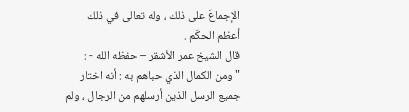الإجماعَ على ذلك ، وله تعالى في ذلك أعظم الحكَم .
قال الشيخ عمر الأشقر – حفظه الله - :
"ومن الكمال الذي حباهم به : أنه اختار جميع الرسل الذين أرسلهم من الرجال ، ولم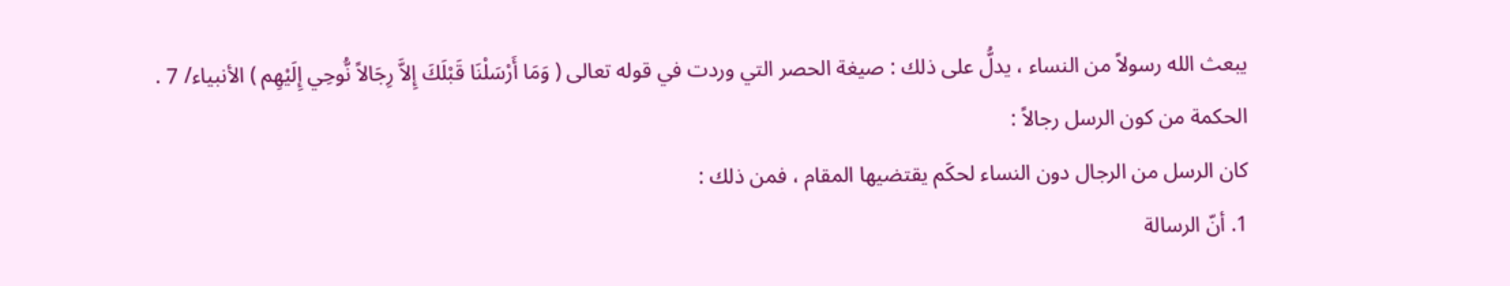يبعث الله رسولاً من النساء ، يدلُّ على ذلك : صيغة الحصر التي وردت في قوله تعالى ( وَمَا أَرْسَلْنَا قَبْلَكَ إِلاَّ رِجَالاً نُّوحِي إِلَيْهِم ) الأنبياء/ 7 .
الحكمة من كون الرسل رجالاً :
كان الرسل من الرجال دون النساء لحكَم يقتضيها المقام ، فمن ذلك :
1. أنّ الرسالة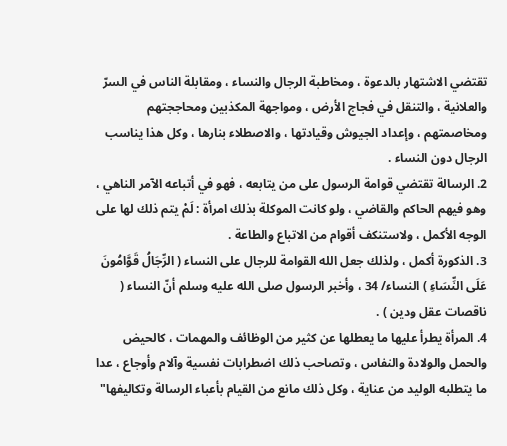تقتضي الاشتهار بالدعوة ، ومخاطبة الرجال والنساء ، ومقابلة الناس في السرّ والعلانية ، والتنقل في فجاج الأرض ، ومواجهة المكذبين ومحاججتهم ومخاصمتهم ، وإعداد الجيوش وقيادتها ، والاصطلاء بنارها ، وكل هذا يناسب الرجال دون النساء .
2. الرسالة تقتضي قوامة الرسول على من يتابعه ، فهو في أتباعه الآمر الناهي ، وهو فيهم الحاكم والقاضي ، ولو كانت الموكلة بذلك امرأة : لَمْ يتم ذلك لها على الوجه الأكمل ، ولاستنكف أقوام من الاتباع والطاعة .
3. الذكورة أكمل ، ولذلك جعل الله القوامة للرجال على النساء ( الرِّجَالُ قَوَّامُونَ عَلَى النِّسَاءِ ) النساء/ 34 ، وأخبر الرسول صلى الله عليه وسلم أنّ النساء ( ناقصات عقل ودين ) .
4. المرأة يطرأ عليها ما يعطلها عن كثير من الوظائف والمهمات ، كالحيض والحمل والولادة والنفاس ، وتصاحب ذلك اضطرابات نفسية وآلام وأوجاع ، عدا ما يتطلبه الوليد من عناية ، وكل ذلك مانع من القيام بأعباء الرسالة وتكاليفها"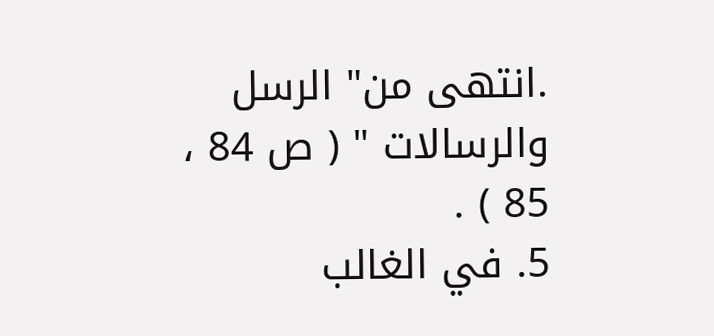.انتهى من" الرسل والرسالات " ( ص 84 ، 85 ) .
5. في الغالب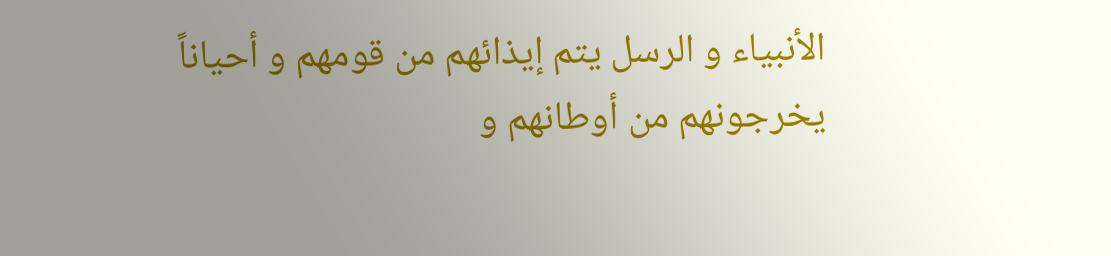الأنبياء و الرسل يتم إيذائهم من قومهم و أحياناً يخرجونهم من أوطانهم و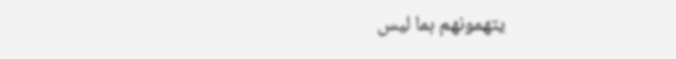يتهمونهم بما ليس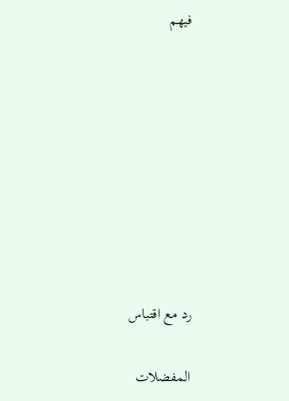فيهم













رد مع اقتباس


المفضلات